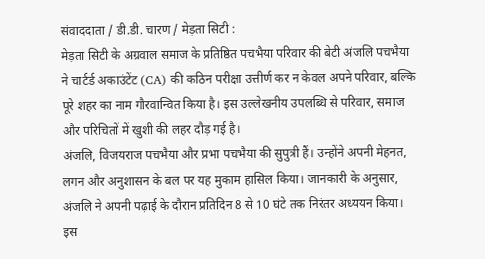संवाददाता / डी.डी. चारण / मेड़ता सिटी :
मेड़ता सिटी के अग्रवाल समाज के प्रतिष्ठित पचभैया परिवार की बेटी अंजलि पचभैया ने चार्टर्ड अकाउंटेंट (CA) की कठिन परीक्षा उत्तीर्ण कर न केवल अपने परिवार, बल्कि पूरे शहर का नाम गौरवान्वित किया है। इस उल्लेखनीय उपलब्धि से परिवार, समाज और परिचितों में खुशी की लहर दौड़ गई है।
अंजलि, विजयराज पचभैया और प्रभा पचभैया की सुपुत्री हैं। उन्होंने अपनी मेहनत, लगन और अनुशासन के बल पर यह मुकाम हासिल किया। जानकारी के अनुसार, अंजलि ने अपनी पढ़ाई के दौरान प्रतिदिन 8 से 10 घंटे तक निरंतर अध्ययन किया। इस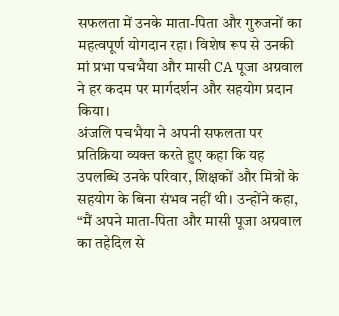सफलता में उनके माता-पिता और गुरुजनों का महत्वपूर्ण योगदान रहा। विशेष रूप से उनकी मां प्रभा पचभैया और मासी CA पूजा अग्रवाल ने हर कदम पर मार्गदर्शन और सहयोग प्रदान किया।
अंजलि पचभैया ने अपनी सफलता पर प्रतिक्रिया व्यक्त करते हुए कहा कि यह उपलब्धि उनके परिवार, शिक्षकों और मित्रों के सहयोग के बिना संभव नहीं थी। उन्होंने कहा, “मैं अपने माता-पिता और मासी पूजा अग्रवाल का तहेदिल से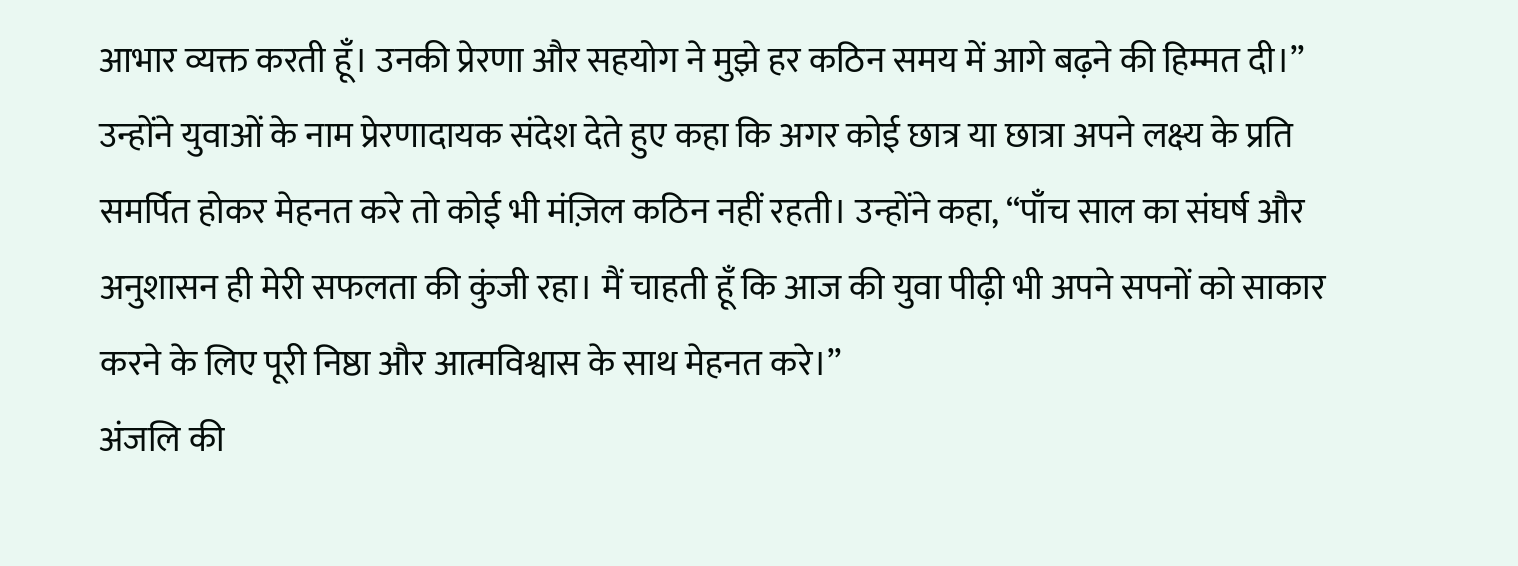आभार व्यक्त करती हूँ। उनकी प्रेरणा और सहयोग ने मुझे हर कठिन समय में आगे बढ़ने की हिम्मत दी।”
उन्होंने युवाओं के नाम प्रेरणादायक संदेश देते हुए कहा कि अगर कोई छात्र या छात्रा अपने लक्ष्य के प्रति समर्पित होकर मेहनत करे तो कोई भी मंज़िल कठिन नहीं रहती। उन्होंने कहा, “पाँच साल का संघर्ष और अनुशासन ही मेरी सफलता की कुंजी रहा। मैं चाहती हूँ कि आज की युवा पीढ़ी भी अपने सपनों को साकार करने के लिए पूरी निष्ठा और आत्मविश्वास के साथ मेहनत करे।”
अंजलि की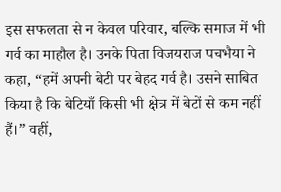इस सफलता से न केवल परिवार, बल्कि समाज में भी गर्व का माहौल है। उनके पिता विजयराज पचभैया ने कहा, “हमें अपनी बेटी पर बेहद गर्व है। उसने साबित किया है कि बेटियाँ किसी भी क्षेत्र में बेटों से कम नहीं हैं।” वहीं,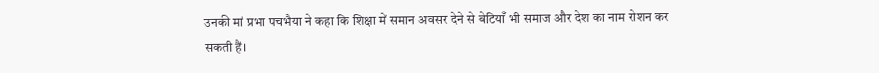उनकी मां प्रभा पचभैया ने कहा कि शिक्षा में समान अवसर देने से बेटियाँ भी समाज और देश का नाम रोशन कर सकती हैं।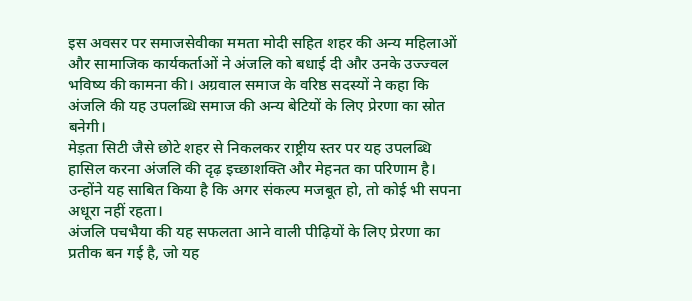इस अवसर पर समाजसेवीका ममता मोदी सहित शहर की अन्य महिलाओं और सामाजिक कार्यकर्ताओं ने अंजलि को बधाई दी और उनके उज्ज्वल भविष्य की कामना की। अग्रवाल समाज के वरिष्ठ सदस्यों ने कहा कि अंजलि की यह उपलब्धि समाज की अन्य बेटियों के लिए प्रेरणा का स्रोत बनेगी।
मेड़ता सिटी जैसे छोटे शहर से निकलकर राष्ट्रीय स्तर पर यह उपलब्धि हासिल करना अंजलि की दृढ़ इच्छाशक्ति और मेहनत का परिणाम है। उन्होंने यह साबित किया है कि अगर संकल्प मजबूत हो, तो कोई भी सपना अधूरा नहीं रहता।
अंजलि पचभैया की यह सफलता आने वाली पीढ़ियों के लिए प्रेरणा का प्रतीक बन गई है, जो यह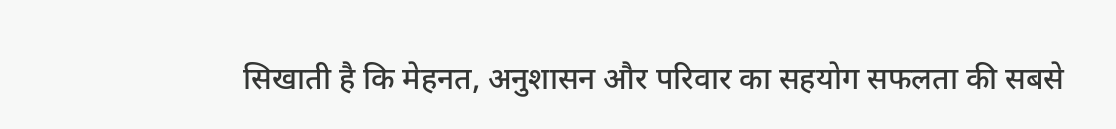सिखाती है कि मेहनत, अनुशासन और परिवार का सहयोग सफलता की सबसे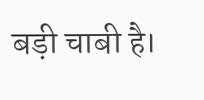बड़ी चाबी है।